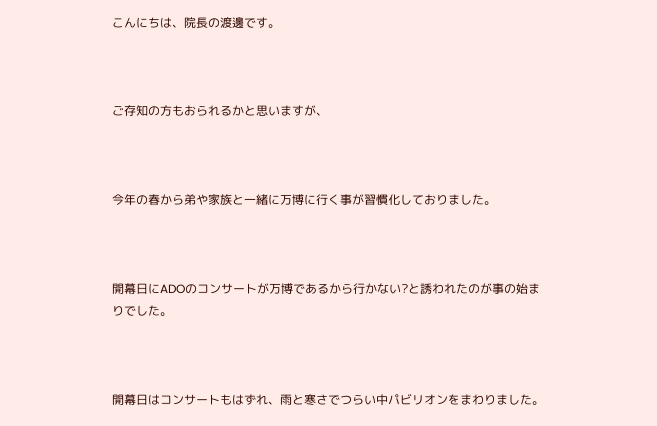こんにちは、院長の渡邊です。



ご存知の方もおられるかと思いますが、



今年の春から弟や家族と一緒に万博に行く事が習慣化しておりました。



開幕日にADOのコンサートが万博であるから行かない?と誘われたのが事の始まりでした。



開幕日はコンサートもはずれ、雨と寒さでつらい中パビリオンをまわりました。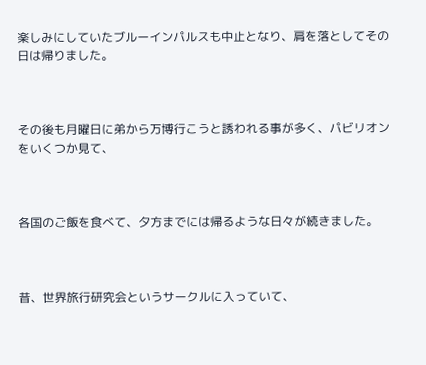楽しみにしていたブルーインパルスも中止となり、肩を落としてその日は帰りました。



その後も月曜日に弟から万博行こうと誘われる事が多く、パビリオンをいくつか見て、



各国のご飯を食べて、夕方までには帰るような日々が続きました。



昔、世界旅行研究会というサークルに入っていて、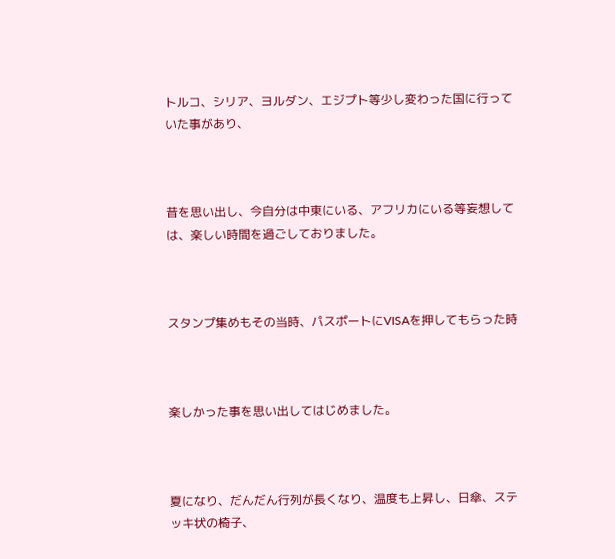トルコ、シリア、ヨルダン、エジプト等少し変わった国に行っていた事があり、



昔を思い出し、今自分は中東にいる、アフリカにいる等妄想しては、楽しい時間を過ごしておりました。



スタンプ集めもその当時、パスポートにVISAを押してもらった時



楽しかった事を思い出してはじめました。



夏になり、だんだん行列が長くなり、温度も上昇し、日傘、ステッキ状の椅子、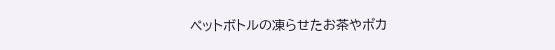ペットボトルの凍らせたお茶やポカ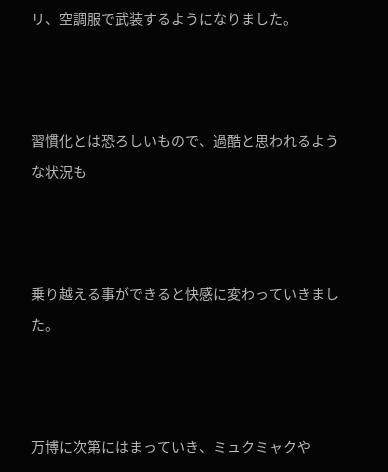リ、空調服で武装するようになりました。



習慣化とは恐ろしいもので、過酷と思われるような状況も



乗り越える事ができると快感に変わっていきました。



万博に次第にはまっていき、ミュクミャクや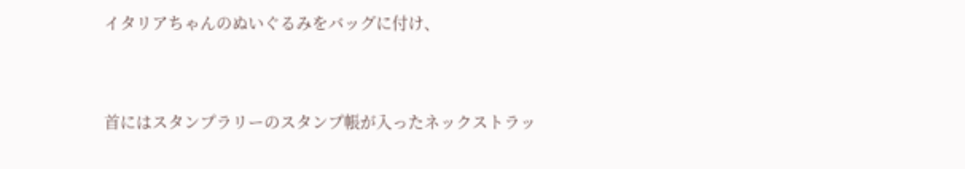イタリアちゃんのぬいぐるみをバッグに付け、



首にはスタンプラリーのスタンプ帳が入ったネックストラッ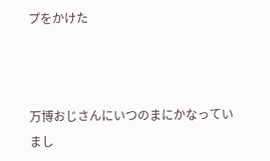プをかけた



万博おじさんにいつのまにかなっていまし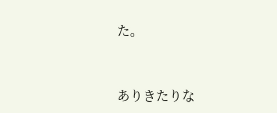た。



ありきたりな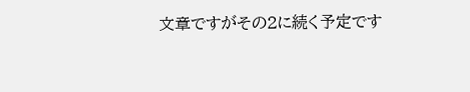文章ですがその2に続く予定です